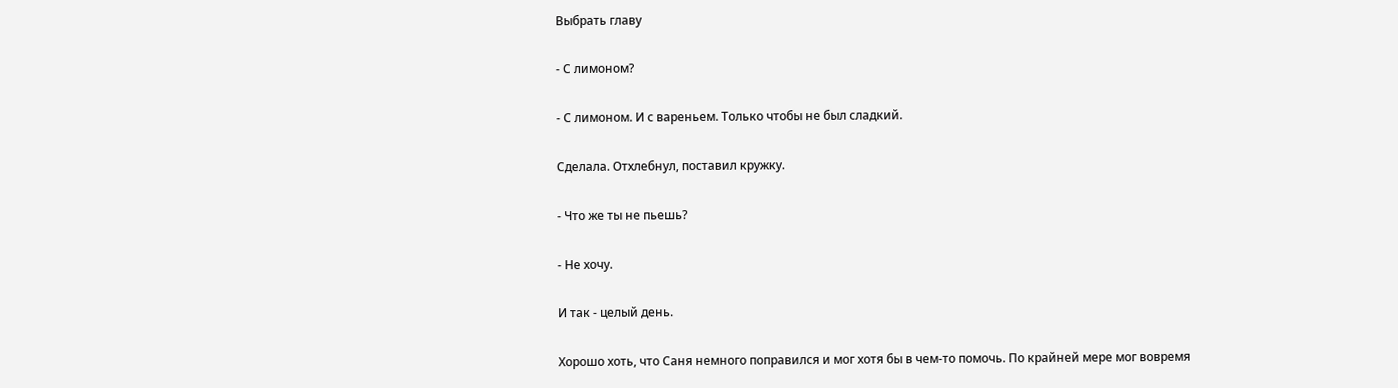Выбрать главу

- С лимоном?

- С лимоном. И с вареньем. Только чтобы не был сладкий.

Сделала. Отхлебнул, поставил кружку.

- Что же ты не пьешь?

- Не хочу.

И так - целый день.

Хорошо хоть, что Саня немного поправился и мог хотя бы в чем-то помочь. По крайней мере мог вовремя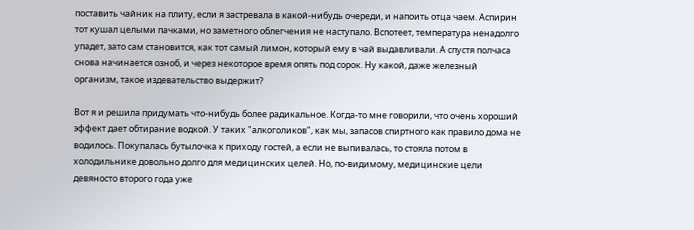поставить чайник на плиту, если я застревала в какой-нибудь очереди, и напоить отца чаем. Аспирин тот кушал целыми пачками, но заметного облегчения не наступало. Вспотеет, температура ненадолго упадет, зато сам становится, как тот самый лимон, который ему в чай выдавливали. А спустя полчаса снова начинается озноб, и через некоторое время опять под сорок. Ну какой, даже железный организм, такое издевательство выдержит?

Вот я и решила придумать что-нибудь более радикальное. Когда-то мне говорили, что очень хороший эффект дает обтирание водкой. У таких "алкоголиков", как мы, запасов спиртного как правило дома не водилось. Покупалась бутылочка к приходу гостей, а если не выпивалась, то стояла потом в холодильнике довольно долго для медицинских целей. Но, по-видимому, медицинские цели девяносто второго года уже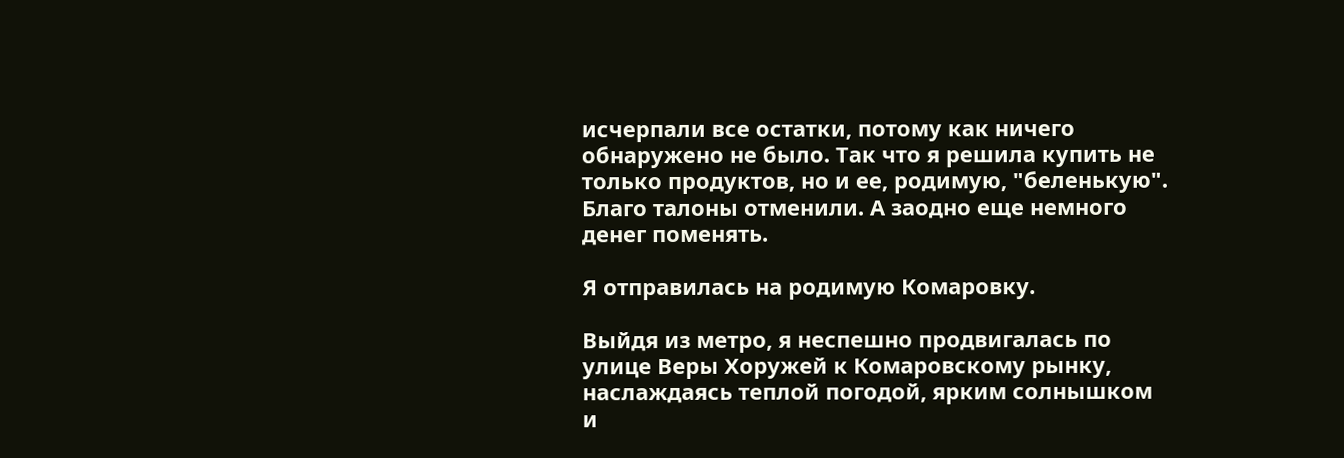исчерпали все остатки, потому как ничего обнаружено не было. Так что я решила купить не только продуктов, но и ее, родимую, "беленькую". Благо талоны отменили. А заодно еще немного денег поменять.

Я отправилась на родимую Комаровку.

Выйдя из метро, я неспешно продвигалась по улице Веры Хоружей к Комаровскому рынку, наслаждаясь теплой погодой, ярким солнышком и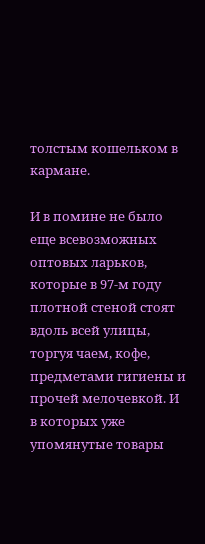толстым кошельком в кармане.

И в помине не было еще всевозможных оптовых ларьков, которые в 97-м году плотной стеной стоят вдоль всей улицы, торгуя чаем, кофе, предметами гигиены и прочей мелочевкой. И в которых уже упомянутые товары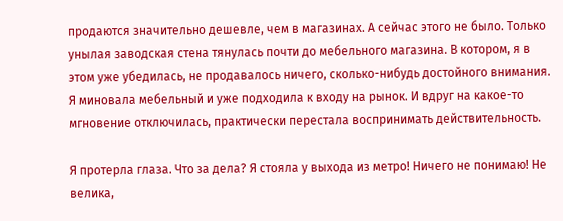продаются значительно дешевле, чем в магазинах. А сейчас этого не было. Только унылая заводская стена тянулась почти до мебельного магазина. В котором, я в этом уже убедилась, не продавалось ничего, сколько-нибудь достойного внимания. Я миновала мебельный и уже подходила к входу на рынок. И вдруг на какое-то мгновение отключилась, практически перестала воспринимать действительность.

Я протерла глаза. Что за дела? Я стояла у выхода из метро! Ничего не понимаю! Не велика,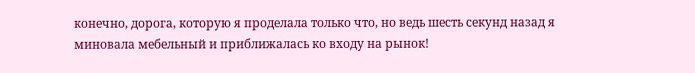конечно, дорога, которую я проделала только что, но ведь шесть секунд назад я миновала мебельный и приближалась ко входу на рынок!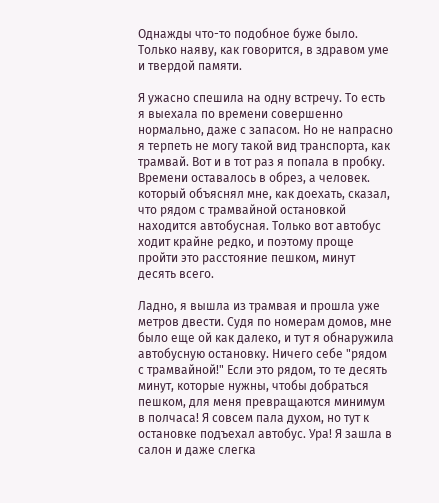Однажды что-то подобное буже было. Только наяву, как говорится, в здравом уме и твердой памяти.

Я ужасно спешила на одну встречу. То есть я выехала по времени совершенно нормально, даже с запасом. Но не напрасно я терпеть не могу такой вид транспорта, как трамвай. Вот и в тот раз я попала в пробку. Времени оставалось в обрез, а человек. который объяснял мне, как доехать, сказал, что рядом с трамвайной остановкой находится автобусная. Только вот автобус ходит крайне редко, и поэтому проще пройти это расстояние пешком, минут десять всего.

Ладно, я вышла из трамвая и прошла уже метров двести. Судя по номерам домов, мне было еще ой как далеко, и тут я обнаружила автобусную остановку. Ничего себе "рядом с трамвайной!" Если это рядом, то те десять минут, которые нужны, чтобы добраться пешком, для меня превращаются минимум в полчаса! Я совсем пала духом, но тут к остановке подъехал автобус. Ура! Я зашла в салон и даже слегка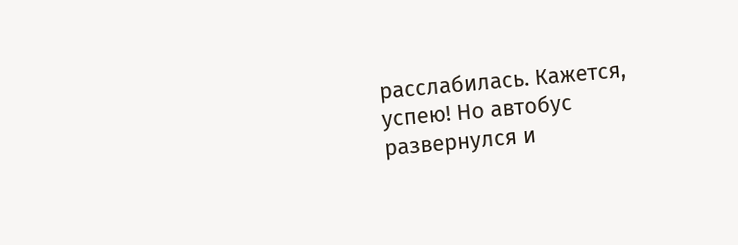расслабилась. Кажется, успею! Но автобус развернулся и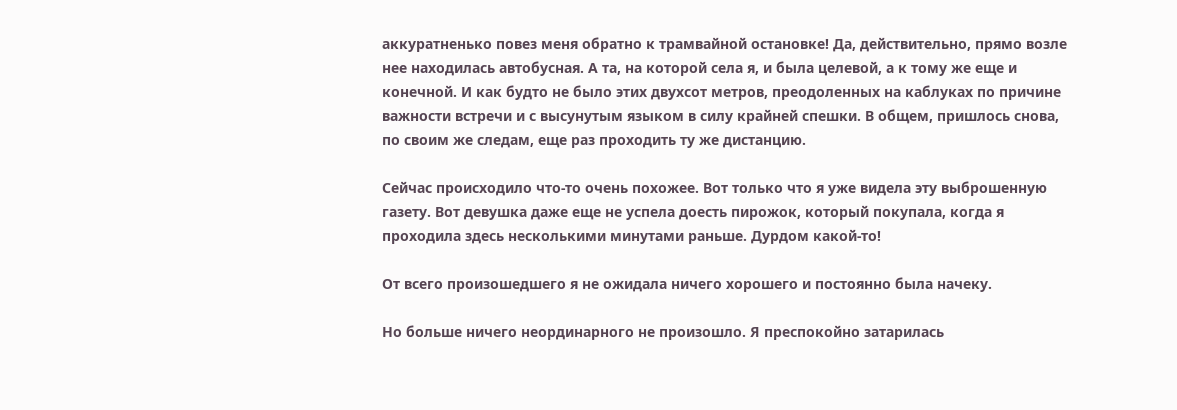аккуратненько повез меня обратно к трамвайной остановке! Да, действительно, прямо возле нее находилась автобусная. А та, на которой села я, и была целевой, а к тому же еще и конечной. И как будто не было этих двухсот метров, преодоленных на каблуках по причине важности встречи и с высунутым языком в силу крайней спешки. В общем, пришлось снова, по своим же следам, еще раз проходить ту же дистанцию.

Сейчас происходило что-то очень похожее. Вот только что я уже видела эту выброшенную газету. Вот девушка даже еще не успела доесть пирожок, который покупала, когда я проходила здесь несколькими минутами раньше. Дурдом какой-то!

От всего произошедшего я не ожидала ничего хорошего и постоянно была начеку.

Но больше ничего неординарного не произошло. Я преспокойно затарилась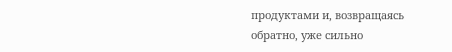продуктами и, возвращаясь обратно, уже сильно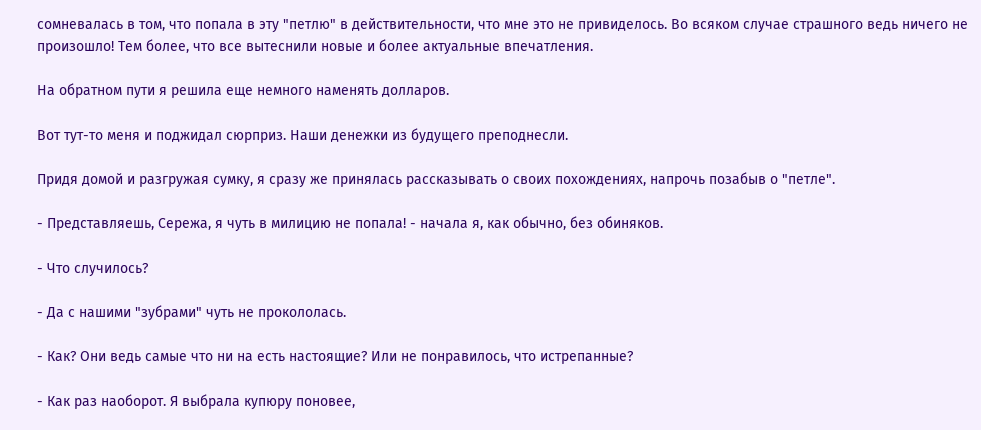сомневалась в том, что попала в эту "петлю" в действительности, что мне это не привиделось. Во всяком случае страшного ведь ничего не произошло! Тем более, что все вытеснили новые и более актуальные впечатления.

На обратном пути я решила еще немного наменять долларов.

Вот тут-то меня и поджидал сюрприз. Наши денежки из будущего преподнесли.

Придя домой и разгружая сумку, я сразу же принялась рассказывать о своих похождениях, напрочь позабыв о "петле".

- Представляешь, Сережа, я чуть в милицию не попала! - начала я, как обычно, без обиняков.

- Что случилось?

- Да с нашими "зубрами" чуть не прокололась.

- Как? Они ведь самые что ни на есть настоящие? Или не понравилось, что истрепанные?

- Как раз наоборот. Я выбрала купюру поновее,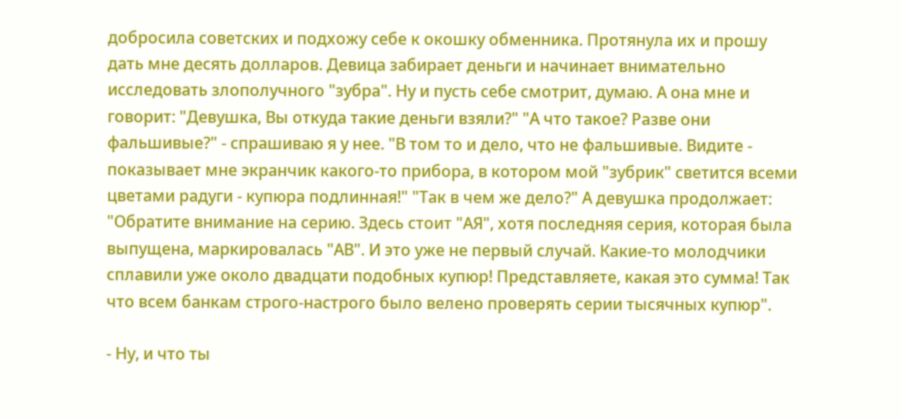добросила советских и подхожу себе к окошку обменника. Протянула их и прошу дать мне десять долларов. Девица забирает деньги и начинает внимательно исследовать злополучного "зубра". Ну и пусть себе смотрит, думаю. А она мне и говорит: "Девушка, Вы откуда такие деньги взяли?" "А что такое? Разве они фальшивые?" - спрашиваю я у нее. "В том то и дело, что не фальшивые. Видите - показывает мне экранчик какого-то прибора, в котором мой "зубрик" светится всеми цветами радуги - купюра подлинная!" "Так в чем же дело?" А девушка продолжает: "Обратите внимание на серию. Здесь стоит "АЯ", хотя последняя серия, которая была выпущена, маркировалась "АВ". И это уже не первый случай. Какие-то молодчики сплавили уже около двадцати подобных купюр! Представляете, какая это сумма! Так что всем банкам строго-настрого было велено проверять серии тысячных купюр".

- Ну, и что ты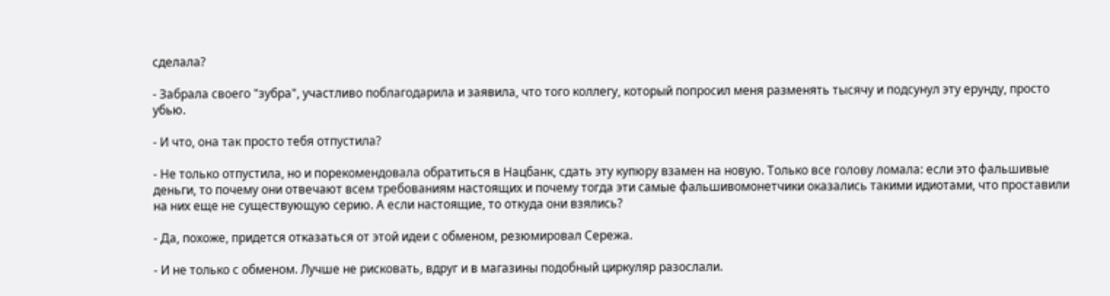сделала?

- Забрала своего "зубра", участливо поблагодарила и заявила, что того коллегу, который попросил меня разменять тысячу и подсунул эту ерунду, просто убью.

- И что, она так просто тебя отпустила?

- Не только отпустила, но и порекомендовала обратиться в Нацбанк, сдать эту купюру взамен на новую. Только все голову ломала: если это фальшивые деньги, то почему они отвечают всем требованиям настоящих и почему тогда эти самые фальшивомонетчики оказались такими идиотами, что проставили на них еще не существующую серию. А если настоящие, то откуда они взялись?

- Да, похоже, придется отказаться от этой идеи с обменом, резюмировал Сережа.

- И не только с обменом. Лучше не рисковать, вдруг и в магазины подобный циркуляр разослали.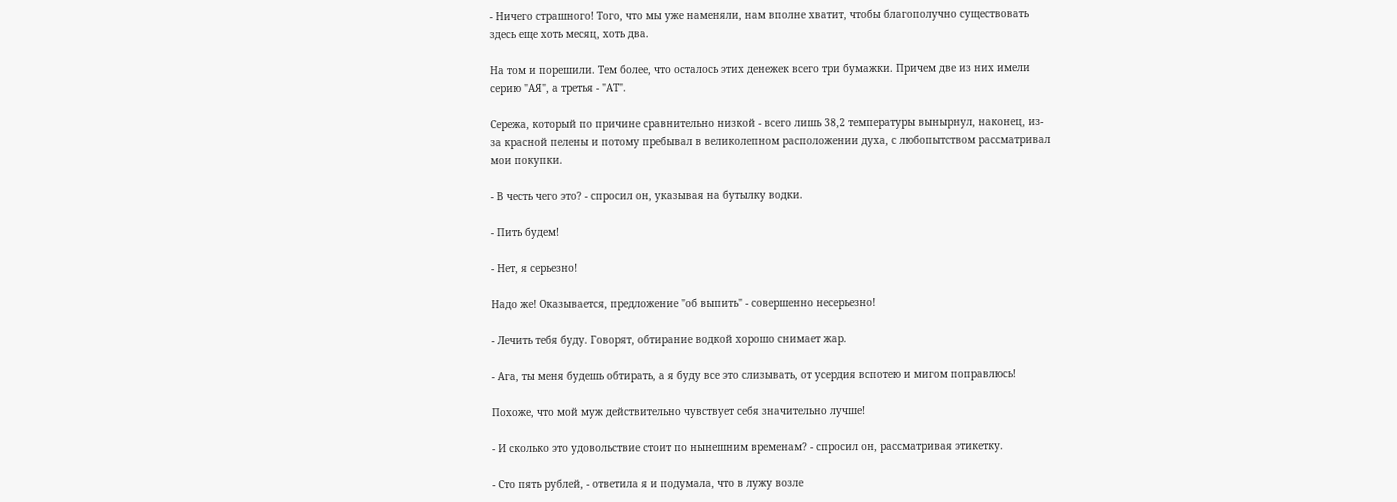- Ничего страшного! Того, что мы уже наменяли, нам вполне хватит, чтобы благополучно существовать здесь еще хоть месяц, хоть два.

На том и порешили. Тем более, что осталось этих денежек всего три бумажки. Причем две из них имели серию "АЯ", а третья - "АТ".

Сережа, который по причине сравнительно низкой - всего лишь 38,2 температуры вынырнул, наконец, из-за красной пелены и потому пребывал в великолепном расположении духа, с любопытством рассматривал мои покупки.

- В честь чего это? - спросил он, указывая на бутылку водки.

- Пить будем!

- Нет, я серьезно!

Надо же! Оказывается, предложение "об выпить" - совершенно несерьезно!

- Лечить тебя буду. Говорят, обтирание водкой хорошо снимает жар.

- Ага, ты меня будешь обтирать, а я буду все это слизывать, от усердия вспотею и мигом поправлюсь!

Похоже, что мой муж действительно чувствует себя значительно лучше!

- И сколько это удовольствие стоит по нынешним временам? - спросил он, рассматривая этикетку.

- Сто пять рублей, - ответила я и подумала, что в лужу возле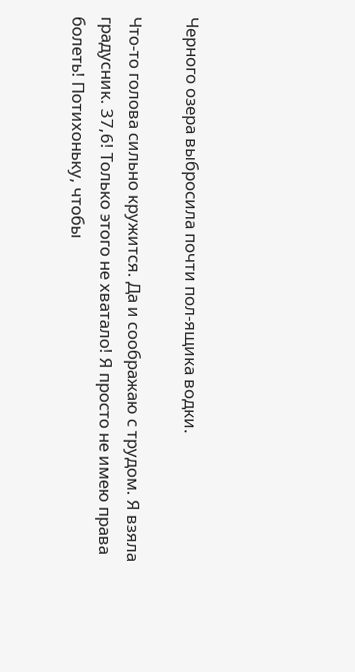Черного озера выбросила почти пол-ящика водки.

Что-то голова сильно кружится. Да и соображаю с трудом. Я взяла градусник. 37,6! Только этого не хватало! Я просто не имею права болеть! Потихоньку, чтобы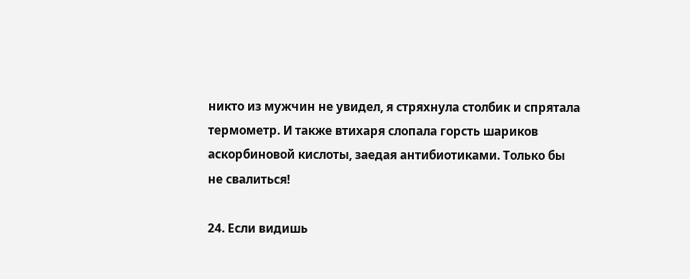никто из мужчин не увидел, я стряхнула столбик и спрятала термометр. И также втихаря слопала горсть шариков аскорбиновой кислоты, заедая антибиотиками. Только бы не свалиться!

24. Если видишь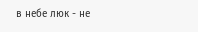в небе люк - не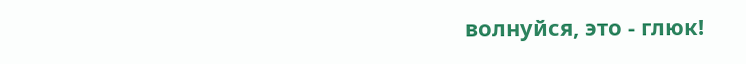волнуйся, это - глюк!